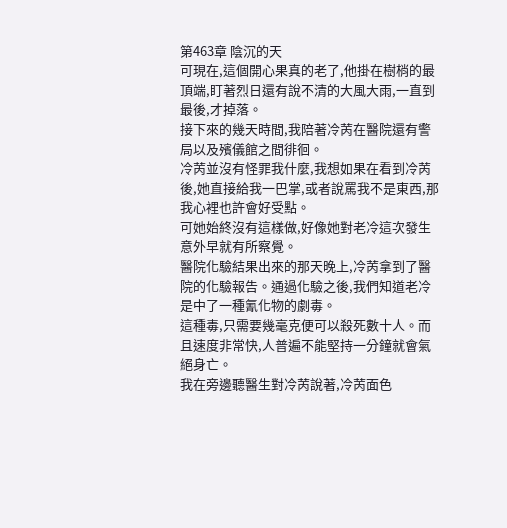第463章 陰沉的天
可現在,這個開心果真的老了,他掛在樹梢的最頂端,盯著烈日還有說不清的大風大雨,一直到最後,才掉落。
接下來的幾天時間,我陪著冷苪在醫院還有警局以及殯儀館之間徘徊。
冷苪並沒有怪罪我什麼,我想如果在看到冷苪後,她直接給我一巴掌,或者說罵我不是東西,那我心裡也許會好受點。
可她始終沒有這樣做,好像她對老冷這次發生意外早就有所察覺。
醫院化驗結果出來的那天晚上,冷苪拿到了醫院的化驗報告。通過化驗之後,我們知道老冷是中了一種氰化物的劇毒。
這種毒,只需要幾毫克便可以殺死數十人。而且速度非常快,人普遍不能堅持一分鐘就會氣絕身亡。
我在旁邊聽醫生對冷苪說著,冷苪面色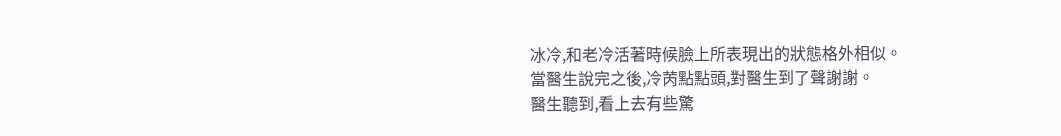冰冷,和老冷活著時候臉上所表現出的狀態格外相似。
當醫生說完之後,冷苪點點頭,對醫生到了聲謝謝。
醫生聽到,看上去有些驚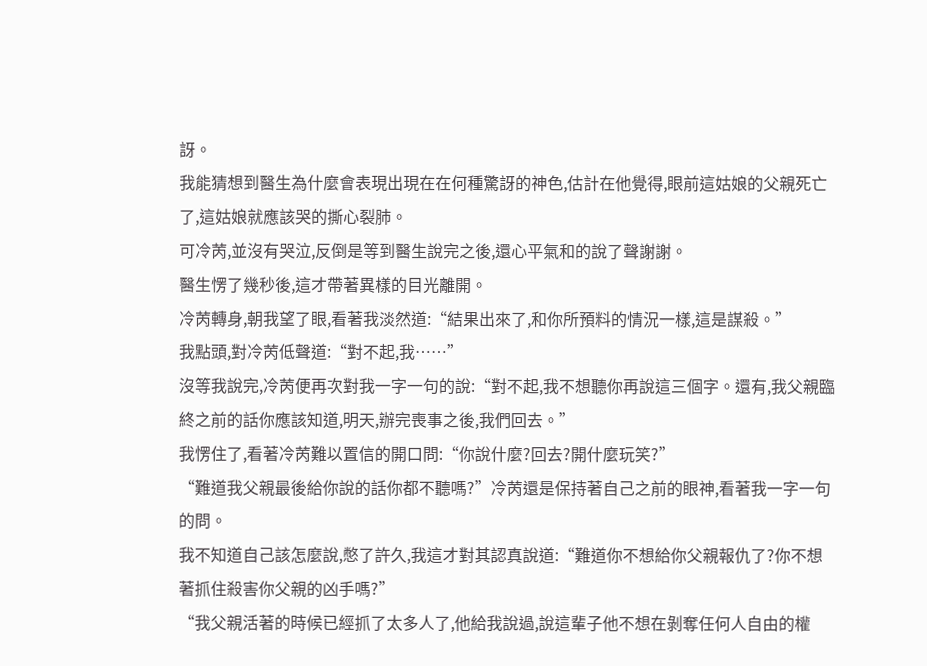訝。
我能猜想到醫生為什麼會表現出現在在何種驚訝的神色,估計在他覺得,眼前這姑娘的父親死亡了,這姑娘就應該哭的撕心裂肺。
可冷苪,並沒有哭泣,反倒是等到醫生說完之後,還心平氣和的說了聲謝謝。
醫生愣了幾秒後,這才帶著異樣的目光離開。
冷苪轉身,朝我望了眼,看著我淡然道:“結果出來了,和你所預料的情況一樣,這是謀殺。”
我點頭,對冷苪低聲道:“對不起,我……”
沒等我說完,冷苪便再次對我一字一句的說:“對不起,我不想聽你再說這三個字。還有,我父親臨終之前的話你應該知道,明天,辦完喪事之後,我們回去。”
我愣住了,看著冷苪難以置信的開口問:“你說什麼?回去?開什麼玩笑?”
“難道我父親最後給你說的話你都不聽嗎?”冷苪還是保持著自己之前的眼神,看著我一字一句的問。
我不知道自己該怎麼說,憋了許久,我這才對其認真說道:“難道你不想給你父親報仇了?你不想著抓住殺害你父親的凶手嗎?”
“我父親活著的時候已經抓了太多人了,他給我說過,說這輩子他不想在剝奪任何人自由的權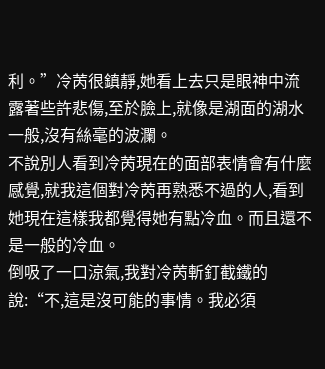利。”冷苪很鎮靜,她看上去只是眼神中流露著些許悲傷,至於臉上,就像是湖面的湖水一般,沒有絲毫的波瀾。
不說別人看到冷苪現在的面部表情會有什麼感覺,就我這個對冷苪再熟悉不過的人,看到她現在這樣我都覺得她有點冷血。而且還不是一般的冷血。
倒吸了一口涼氣,我對冷苪斬釘截鐵的說:“不,這是沒可能的事情。我必須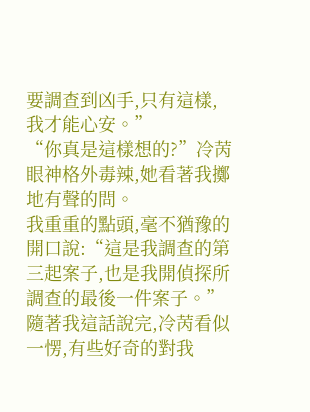要調查到凶手,只有這樣,我才能心安。”
“你真是這樣想的?”冷苪眼神格外毒辣,她看著我擲地有聲的問。
我重重的點頭,毫不猶豫的開口說:“這是我調查的第三起案子,也是我開偵探所調查的最後一件案子。”
隨著我這話說完,冷苪看似一愣,有些好奇的對我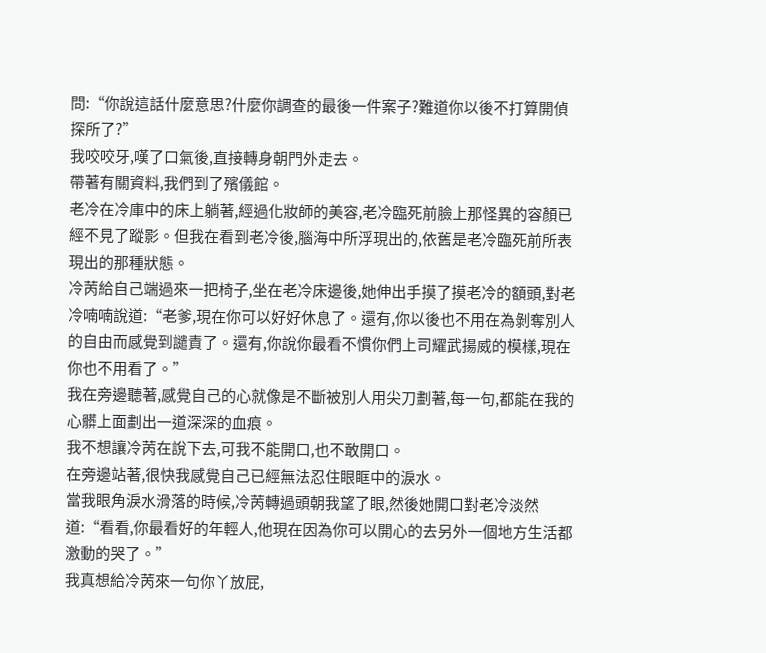問:“你說這話什麼意思?什麼你調查的最後一件案子?難道你以後不打算開偵探所了?”
我咬咬牙,嘆了口氣後,直接轉身朝門外走去。
帶著有關資料,我們到了殯儀館。
老冷在冷庫中的床上躺著,經過化妝師的美容,老冷臨死前臉上那怪異的容顏已經不見了蹤影。但我在看到老冷後,腦海中所浮現出的,依舊是老冷臨死前所表現出的那種狀態。
冷苪給自己端過來一把椅子,坐在老冷床邊後,她伸出手摸了摸老冷的額頭,對老冷喃喃說道:“老爹,現在你可以好好休息了。還有,你以後也不用在為剝奪別人的自由而感覺到譴責了。還有,你說你最看不慣你們上司耀武揚威的模樣,現在你也不用看了。”
我在旁邊聽著,感覺自己的心就像是不斷被別人用尖刀劃著,每一句,都能在我的心髒上面劃出一道深深的血痕。
我不想讓冷苪在說下去,可我不能開口,也不敢開口。
在旁邊站著,很快我感覺自己已經無法忍住眼眶中的淚水。
當我眼角淚水滑落的時候,冷苪轉過頭朝我望了眼,然後她開口對老冷淡然道:“看看,你最看好的年輕人,他現在因為你可以開心的去另外一個地方生活都激動的哭了。”
我真想給冷苪來一句你丫放屁,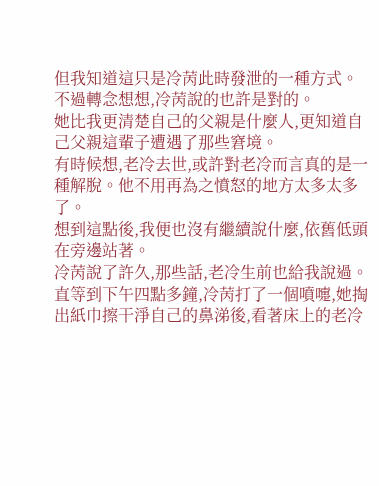但我知道這只是冷苪此時發泄的一種方式。
不過轉念想想,冷苪說的也許是對的。
她比我更清楚自己的父親是什麼人,更知道自己父親這輩子遭遇了那些窘境。
有時候想,老冷去世,或許對老冷而言真的是一種解脫。他不用再為之憤怒的地方太多太多了。
想到這點後,我便也沒有繼續說什麼,依舊低頭在旁邊站著。
冷苪說了許久,那些話,老冷生前也給我說過。
直等到下午四點多鐘,冷苪打了一個噴嚏,她掏出紙巾擦干淨自己的鼻涕後,看著床上的老冷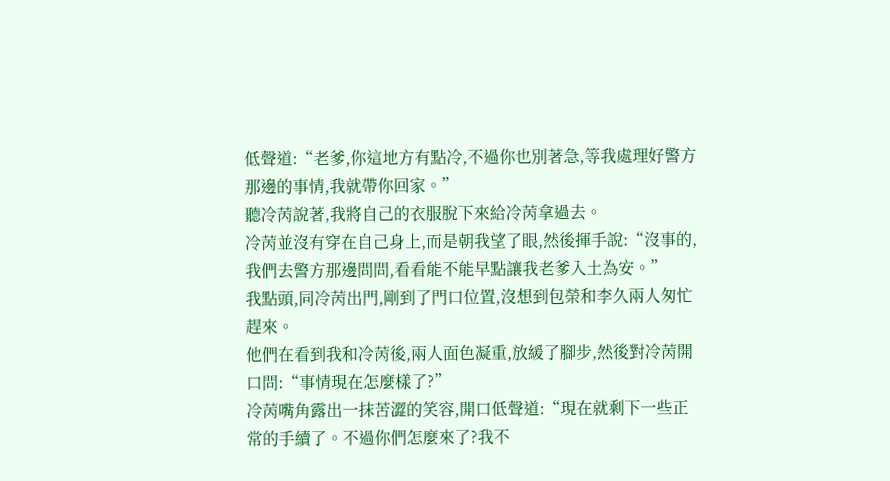低聲道:“老爹,你這地方有點冷,不過你也別著急,等我處理好警方那邊的事情,我就帶你回家。”
聽冷苪說著,我將自己的衣服脫下來給冷苪拿過去。
冷苪並沒有穿在自己身上,而是朝我望了眼,然後揮手說:“沒事的,我們去警方那邊問問,看看能不能早點讓我老爹入土為安。”
我點頭,同冷苪出門,剛到了門口位置,沒想到包榮和李久兩人匆忙趕來。
他們在看到我和冷苪後,兩人面色凝重,放緩了腳步,然後對冷苪開口問:“事情現在怎麼樣了?”
冷苪嘴角露出一抹苦澀的笑容,開口低聲道:“現在就剩下一些正常的手續了。不過你們怎麼來了?我不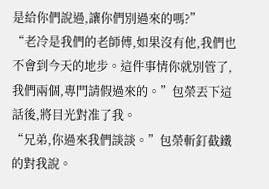是給你們說過,讓你們別過來的嗎?”
“老冷是我們的老師傅,如果沒有他,我們也不會到今天的地步。這件事情你就別管了,我們兩個,專門請假過來的。”包榮丟下這話後,將目光對准了我。
“兄弟,你過來我們談談。”包榮斬釘截鐵的對我說。